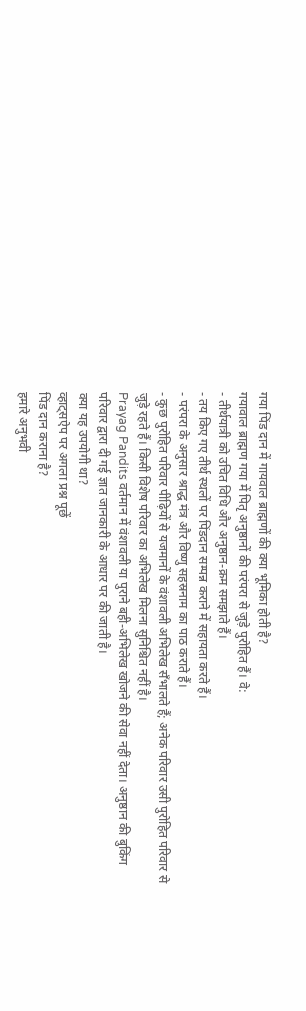गया पिंड दान में गायवाल ब्राह्मणों की क्या भूमिका होती है?
गयावाल ब्राह्मण गया में पितृ अनुष्ठानों की परंपरा से जुड़े पुरोहित हैं। वे:
- तीर्थयात्री को उचित विधि और अनुष्ठान-क्रम समझाते हैं।
- तय किए गए तीर्थ स्थलों पर पिंडदान सम्पन्न कराने में सहायता करते हैं।
- परंपरा के अनुसार श्राद्ध मंत्र और विष्णु सहस्रनाम का पाठ कराते हैं।
- कुछ पुरोहित परिवार पीढ़ियों से यजमानों के वंशावली अभिलेख सँभालते हैं; अनेक परिवार उसी पुरोहित परिवार से जुड़े रहते हैं। किसी विशेष परिवार का अभिलेख मिलना सुनिश्चित नहीं है।
Prayag Pandits वर्तमान में वंशावली या पुराने बही-अभिलेख खोजने की सेवा नहीं देता। अनुष्ठान की बुकिंग परिवार द्वारा दी गई ज्ञात जानकारी के आधार पर की जाती है।
क्या यह उपयोगी था?
व्हाट्सऐप पर अगला प्रश्न पूछें
पिंड दान कराना है?
हमारे अनुभवी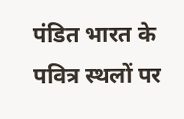पंडित भारत के पवित्र स्थलों पर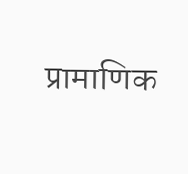प्रामाणिक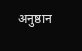अनुष्ठान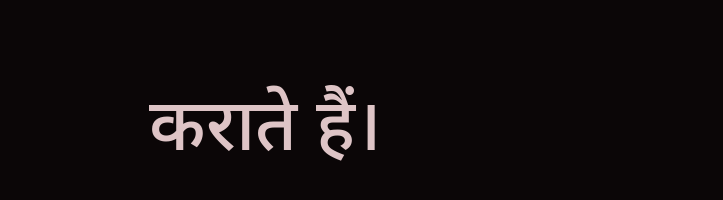कराते हैं।